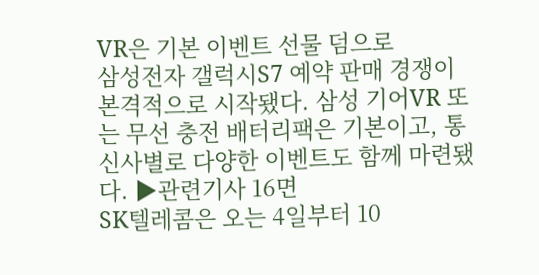VR은 기본 이벤트 선물 덤으로
삼성전자 갤럭시S7 예약 판매 경쟁이 본격적으로 시작됐다. 삼성 기어VR 또는 무선 충전 배터리팩은 기본이고, 통신사별로 다양한 이벤트도 함께 마련됐다. ▶관련기사 16면
SK텔레콤은 오는 4일부터 10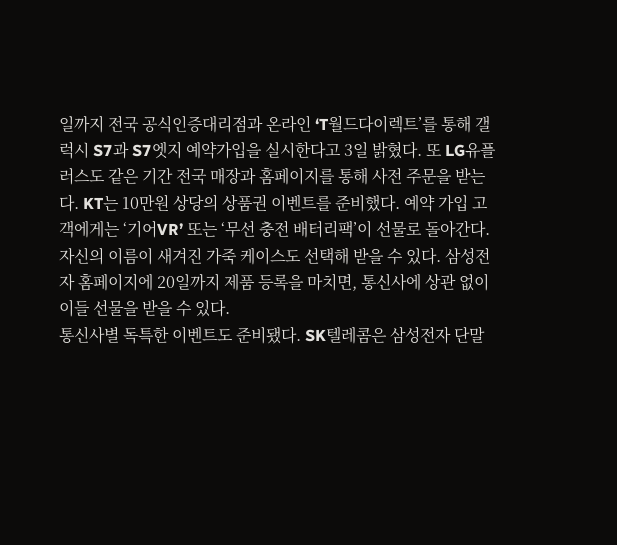일까지 전국 공식인증대리점과 온라인 ‘T월드다이렉트’를 통해 갤럭시 S7과 S7엣지 예약가입을 실시한다고 3일 밝혔다. 또 LG유플러스도 같은 기간 전국 매장과 홈페이지를 통해 사전 주문을 받는다. KT는 10만원 상당의 상품권 이벤트를 준비했다. 예약 가입 고객에게는 ‘기어VR’ 또는 ‘무선 충전 배터리팩’이 선물로 돌아간다. 자신의 이름이 새겨진 가죽 케이스도 선택해 받을 수 있다. 삼성전자 홈페이지에 20일까지 제품 등록을 마치면, 통신사에 상관 없이 이들 선물을 받을 수 있다.
통신사별 독특한 이벤트도 준비됐다. SK텔레콤은 삼성전자 단말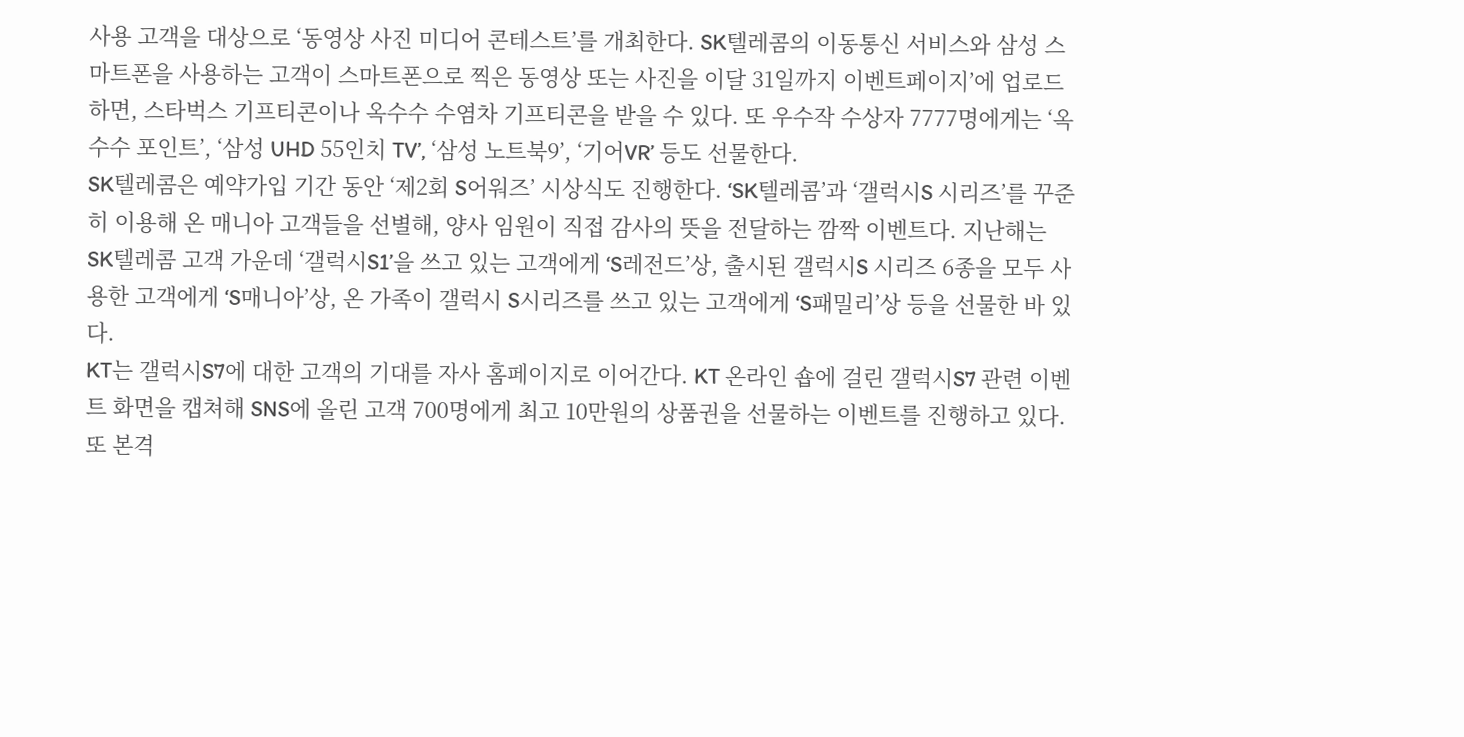사용 고객을 대상으로 ‘동영상 사진 미디어 콘테스트’를 개최한다. SK텔레콤의 이동통신 서비스와 삼성 스마트폰을 사용하는 고객이 스마트폰으로 찍은 동영상 또는 사진을 이달 31일까지 이벤트페이지’에 업로드 하면, 스타벅스 기프티콘이나 옥수수 수염차 기프티콘을 받을 수 있다. 또 우수작 수상자 7777명에게는 ‘옥수수 포인트’, ‘삼성 UHD 55인치 TV’, ‘삼성 노트북9’, ‘기어VR’ 등도 선물한다.
SK텔레콤은 예약가입 기간 동안 ‘제2회 S어워즈’ 시상식도 진행한다. ‘SK텔레콤’과 ‘갤럭시S 시리즈’를 꾸준히 이용해 온 매니아 고객들을 선별해, 양사 임원이 직접 감사의 뜻을 전달하는 깜짝 이벤트다. 지난해는 SK텔레콤 고객 가운데 ‘갤럭시S1’을 쓰고 있는 고객에게 ‘S레전드’상, 출시된 갤럭시S 시리즈 6종을 모두 사용한 고객에게 ‘S매니아’상, 온 가족이 갤럭시 S시리즈를 쓰고 있는 고객에게 ‘S패밀리’상 등을 선물한 바 있다.
KT는 갤럭시S7에 대한 고객의 기대를 자사 홈페이지로 이어간다. KT 온라인 숍에 걸린 갤럭시S7 관련 이벤트 화면을 캡쳐해 SNS에 올린 고객 700명에게 최고 10만원의 상품권을 선물하는 이벤트를 진행하고 있다. 또 본격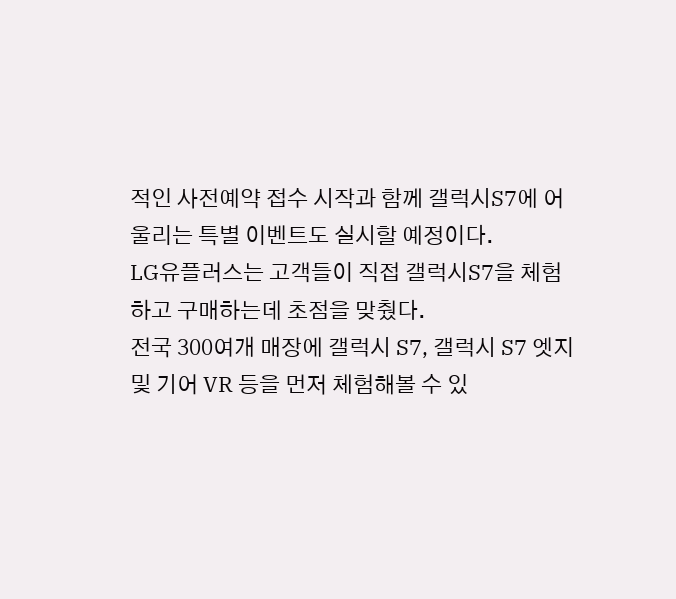적인 사전예약 접수 시작과 함께 갤럭시S7에 어울리는 특별 이벤트도 실시할 예정이다.
LG유플러스는 고객들이 직접 갤럭시S7을 체험하고 구매하는데 초점을 맞췄다.
전국 300여개 매장에 갤럭시 S7, 갤럭시 S7 엣지 및 기어 VR 등을 먼저 체험해볼 수 있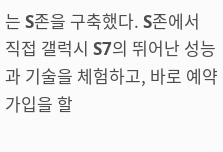는 S존을 구축했다. S존에서 직접 갤럭시 S7의 뛰어난 성능과 기술을 체험하고, 바로 예약가입을 할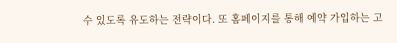수 있도록 유도하는 전략이다. 또 홈페이지를 통해 예약 가입하는 고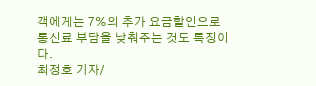객에게는 7%의 추가 요금할인으로 통신료 부담을 낮춰주는 것도 특징이다.
최정호 기자/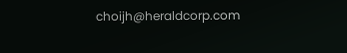choijh@heraldcorp.com